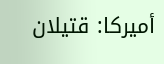أميركا: قتيلان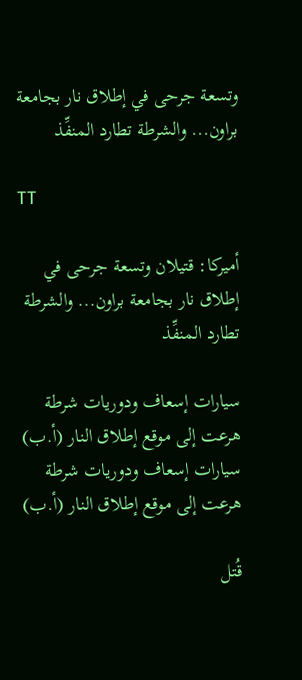وتسعة جرحى في إطلاق نار بجامعة براون... والشرطة تطارد المنفِّذ

TT

أميركا: قتيلان وتسعة جرحى في إطلاق نار بجامعة براون... والشرطة تطارد المنفِّذ

سيارات إسعاف ودوريات شرطة هرعت إلى موقع إطلاق النار (أ.ب)
سيارات إسعاف ودوريات شرطة هرعت إلى موقع إطلاق النار (أ.ب)

قُتل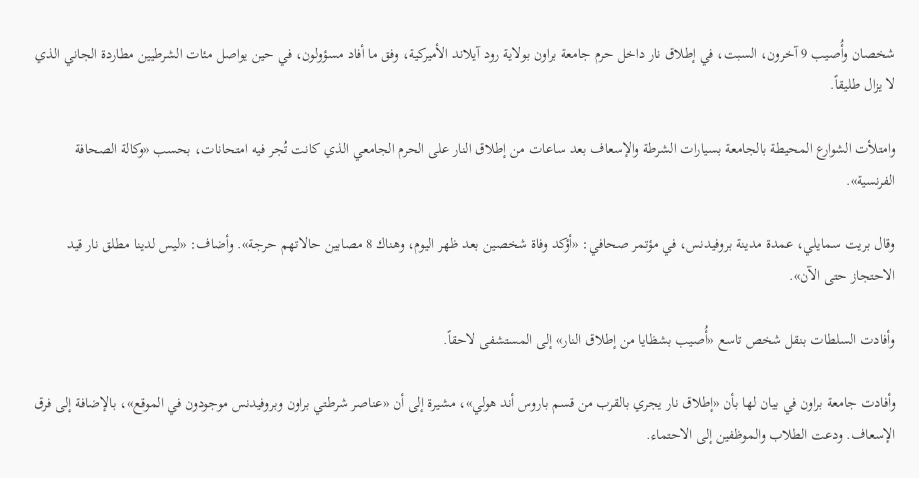شخصان وأُصيب 9 آخرون، السبت، في إطلاق نار داخل حرم جامعة براون بولاية رود آيلاند الأميركية، وفق ما أفاد مسؤولون، في حين يواصل مئات الشرطيين مطاردة الجاني الذي لا يزال طليقاً.

وامتلأت الشوارع المحيطة بالجامعة بسيارات الشرطة والإسعاف بعد ساعات من إطلاق النار على الحرم الجامعي الذي كانت تُجر فيه امتحانات، بحسب «وكالة الصحافة الفرنسية».

وقال بريت سمايلي، عمدة مدينة بروفيدنس، في مؤتمر صحافي: «أؤكد وفاة شخصين بعد ظهر اليوم، وهناك 8 مصابين حالاتهم حرجة». وأضاف: «ليس لدينا مطلق نار قيد الاحتجاز حتى الآن».

وأفادت السلطات بنقل شخص تاسع «أُصيب بشظايا من إطلاق النار» إلى المستشفى لاحقاً.

وأفادت جامعة براون في بيان لها بأن «إطلاق نار يجري بالقرب من قسم باروس أند هولي»، مشيرة إلى أن «عناصر شرطتي براون وبروفيدنس موجودون في الموقع»، بالإضافة إلى فرق الإسعاف. ودعت الطلاب والموظفين إلى الاحتماء.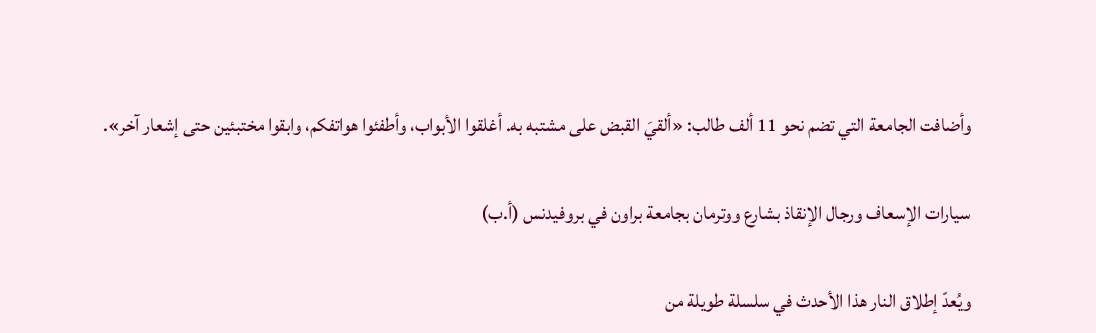وأضافت الجامعة التي تضم نحو 11 ألف طالب: «ألقيَ القبض على مشتبه به. أغلقوا الأبواب، وأطفئوا هواتفكم، وابقوا مختبئين حتى إشعار آخر».

سيارات الإسعاف ورجال الإنقاذ بشارع ووترمان بجامعة براون في بروفيدنس (أ.ب)

ويُعدّ إطلاق النار هذا الأحدث في سلسلة طويلة من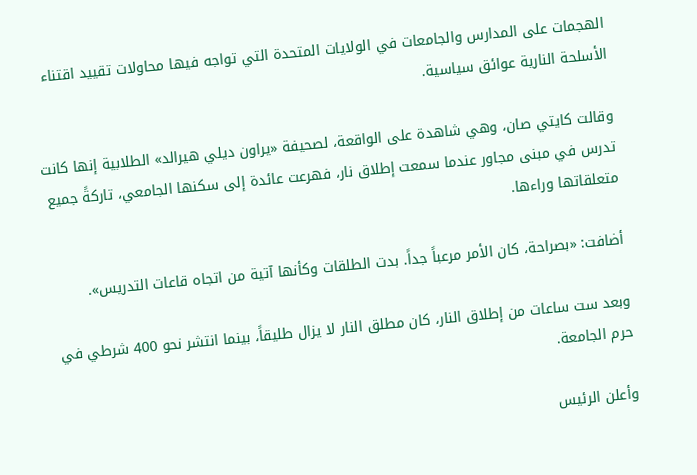الهجمات على المدارس والجامعات في الولايات المتحدة التي تواجه فيها محاولات تقييد اقتناء الأسلحة النارية عوائق سياسية.

وقالت كايتي صان، وهي شاهدة على الواقعة، لصحيفة «يراون ديلي هيرالد» الطلابية إنها كانت تدرس في مبنى مجاور عندما سمعت إطلاق نار، فهرعت عائدة إلى سكنها الجامعي، تاركةً جميع متعلقاتها وراءها.

أضافت: «بصراحة، كان الأمر مرعباً جداً. بدت الطلقات وكأنها آتية من اتجاه قاعات التدريس».

وبعد ست ساعات من إطلاق النار، كان مطلق النار لا يزال طليقاً، بينما انتشر نحو 400 شرطي في حرم الجامعة.

وأعلن الرئيس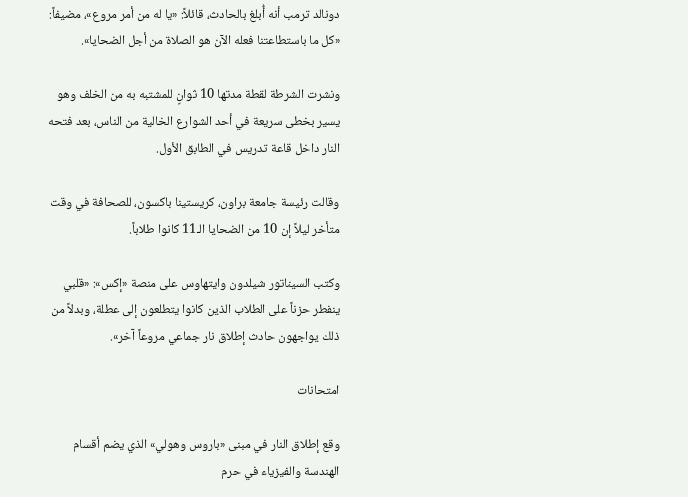دونالد ترمب أنه أُبلغ بالحادث، قائلاً: «يا له من أمر مروع»، مضيفاً: «كل ما باستطاعتنا فعله الآن هو الصلاة من أجل الضحايا».

ونشرت الشرطة لقطة مدتها 10 ثوانٍ للمشتبه به من الخلف وهو يسير بخطى سريعة في أحد الشوارع الخالية من الناس، بعد فتحه النار داخل قاعة تدريس في الطابق الأول.

وقالت رئيسة جامعة براون، كريستينا باكسون، للصحافة في وقت متأخر ليلاً إن 10 من الضحايا الـ11 كانوا طلاباً.

وكتب السيناتور شيلدون وايتهاوس على منصة «إكس»: «قلبي ينفطر حزناً على الطلاب الذين كانوا يتطلعون إلى عطلة، وبدلاً من ذلك يواجهون حادث إطلاق نار جماعي مروعاً آخر».

امتحانات

وقع إطلاق النار في مبنى «باروس وهولي» الذي يضم أقسام الهندسة والفيزياء في حرم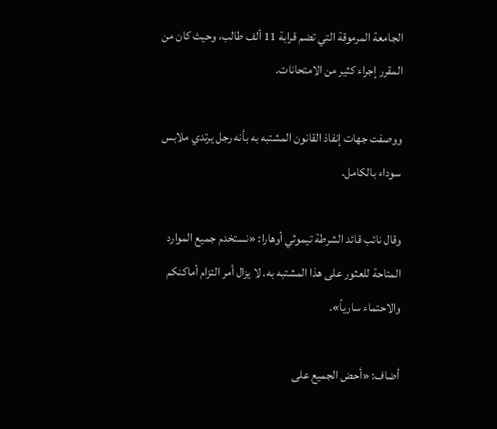الجامعة المرموقة التي تضم قرابة 11 ألف طالب، وحيث كان من المقرر إجراء كثير من الامتحانات.

ووصفت جهات إنفاذ القانون المشتبه به بأنه رجل يرتدي ملابس سوداء بالكامل.

وقال نائب قائد الشرطة تيموثي أوهارا: «نستخدم جميع الموارد المتاحة للعثور على هذا المشتبه به. لا يزال أمر التزام أماكنكم والاحتماء سارياً».

أضاف: «أحض الجميع على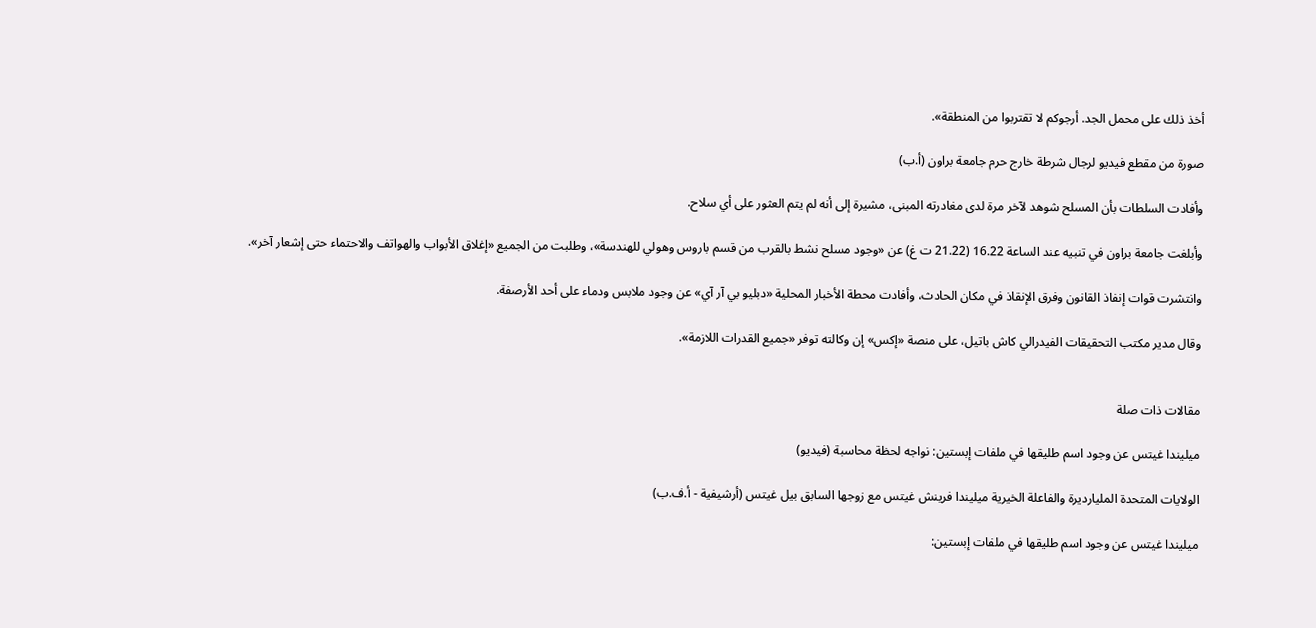أخذ ذلك على محمل الجد. أرجوكم لا تقتربوا من المنطقة».

صورة من مقطع فيديو لرجال شرطة خارج حرم جامعة براون (أ.ب)

وأفادت السلطات بأن المسلح شوهد لآخر مرة لدى مغادرته المبنى، مشيرة إلى أنه لم يتم العثور على أي سلاح.

وأبلغت جامعة براون في تنبيه عند الساعة 16.22 (21.22 ت غ) عن «وجود مسلح نشط بالقرب من قسم باروس وهولي للهندسة»، وطلبت من الجميع «إغلاق الأبواب والهواتف والاحتماء حتى إشعار آخر».

وانتشرت قوات إنفاذ القانون وفرق الإنقاذ في مكان الحادث، وأفادت محطة الأخبار المحلية «دبليو بي آر آي» عن وجود ملابس ودماء على أحد الأرصفة.

وقال مدير مكتب التحقيقات الفيدرالي كاش باتيل، على منصة «إكس» إن وكالته توفر «جميع القدرات اللازمة».


مقالات ذات صلة

ميليندا غيتس عن وجود اسم طليقها في ملفات إبستين: نواجه لحظة محاسبة (فيديو)

الولايات المتحدة المليارديرة والفاعلة الخيرية ميليندا فرينش غيتس مع زوجها السابق بيل غيتس (أرشيفية - أ.ف.ب)

ميليندا غيتس عن وجود اسم طليقها في ملفات إبستين: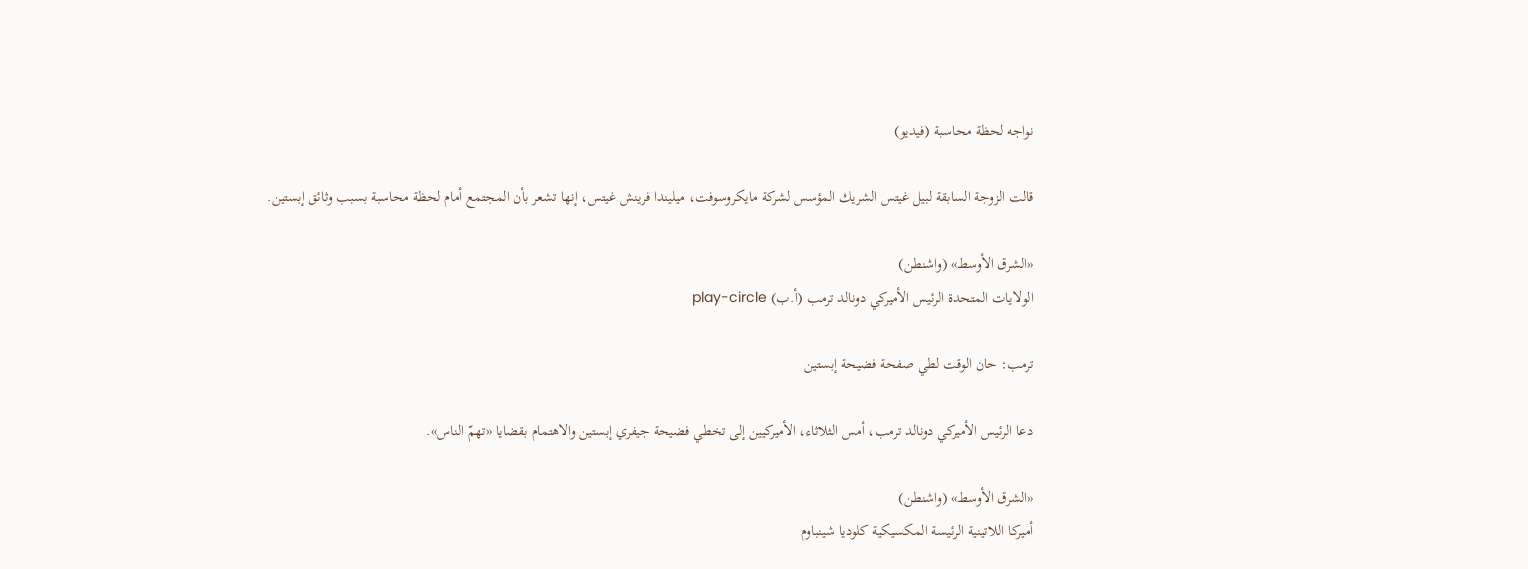نواجه لحظة محاسبة (فيديو)

قالت الزوجة السابقة لبيل غيتس الشريك المؤسس لشركة مايكروسوفت، ميليندا فرينش غيتس، إنها تشعر بأن المجتمع أمام لحظة محاسبة بسبب وثائق إبستين.

«الشرق الأوسط» (واشنطن)
الولايات المتحدة الرئيس الأميركي دونالد ترمب (أ.ب) play-circle

ترمب: حان الوقت لطي صفحة فضيحة إبستين

دعا الرئيس الأميركي دونالد ترمب، أمس الثلاثاء، الأميركيين إلى تخطي فضيحة جيفري إبستين والاهتمام بقضايا «تهمّ الناس».

«الشرق الأوسط» (واشنطن)
أميركا اللاتينية الرئيسة المكسيكية كلوديا شينباوم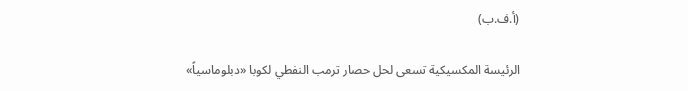(أ.ف.ب)

الرئيسة المكسيكية تسعى لحل حصار ترمب النفطي لكوبا «دبلوماسياً»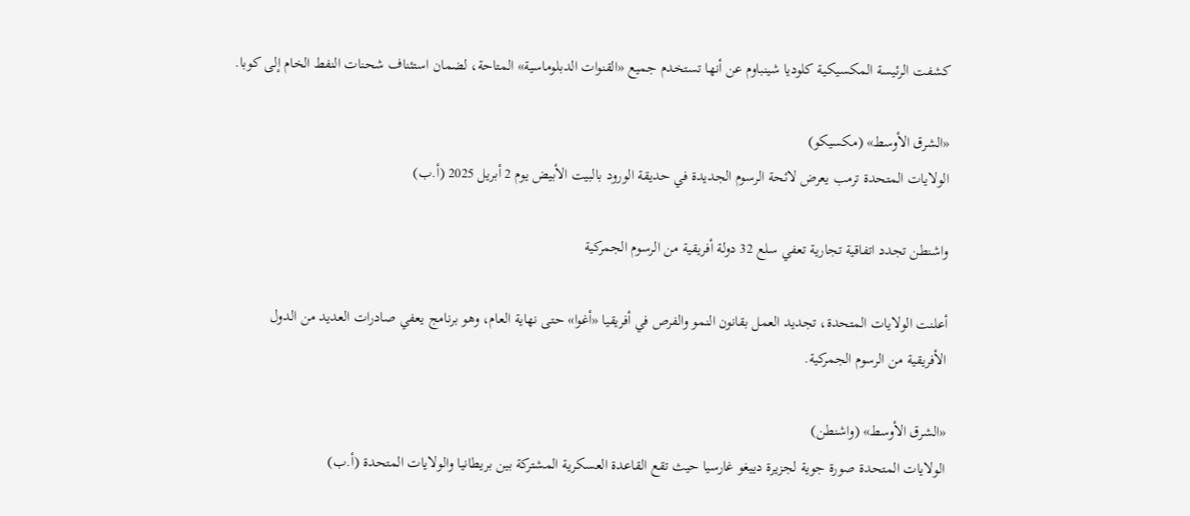كشفت الرئيسة المكسيكية كلوديا شينباوم عن أنها تستخدم جميع «القنوات الدبلوماسية» المتاحة، لضمان استئناف شحنات النفط الخام إلى كوبا.

«الشرق الأوسط» (مكسيكو)
الولايات المتحدة ترمب يعرض لائحة الرسوم الجديدة في حديقة الورود بالبيت الأبيض يوم 2 أبريل 2025 (أ.ب)

واشنطن تجدد اتفاقية تجارية تعفي سلع 32 دولة أفريقية من الرسوم الجمركية

أعلنت الولايات المتحدة، تجديد العمل بقانون النمو والفرص في أفريقيا «أغوا» حتى نهاية العام، وهو برنامج يعفي صادرات العديد من الدول الأفريقية من الرسوم الجمركية.

«الشرق الأوسط» (واشنطن)
الولايات المتحدة صورة جوية لجزيرة دييغو غارسيا حيث تقع القاعدة العسكرية المشتركة بين بريطانيا والولايات المتحدة (أ.ب)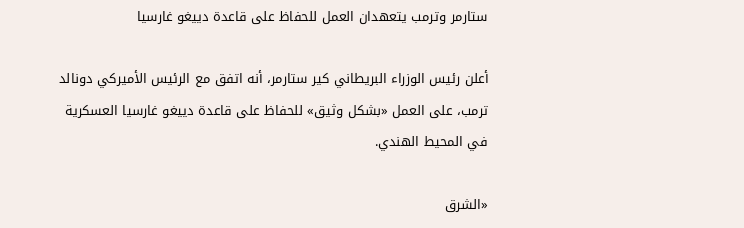ستارمر وترمب يتعهدان العمل للحفاظ على قاعدة دييغو غارسيا

أعلن رئيس الوزراء البريطاني كير ستارمر، أنه اتفق مع الرئيس الأميركي دونالد ترمب، على العمل «بشكل وثيق» للحفاظ على قاعدة دييغو غارسيا العسكرية في المحيط الهندي.

«الشرق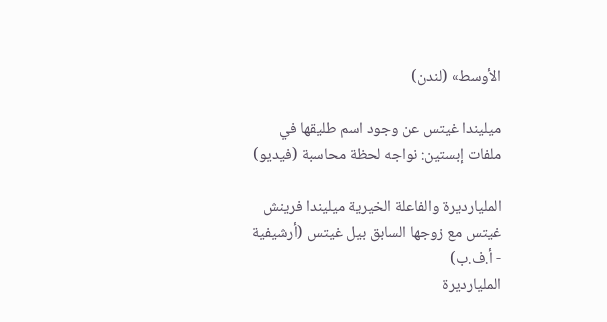الأوسط» (لندن)

ميليندا غيتس عن وجود اسم طليقها في ملفات إبستين: نواجه لحظة محاسبة (فيديو)

المليارديرة والفاعلة الخيرية ميليندا فرينش غيتس مع زوجها السابق بيل غيتس (أرشيفية - أ.ف.ب)
المليارديرة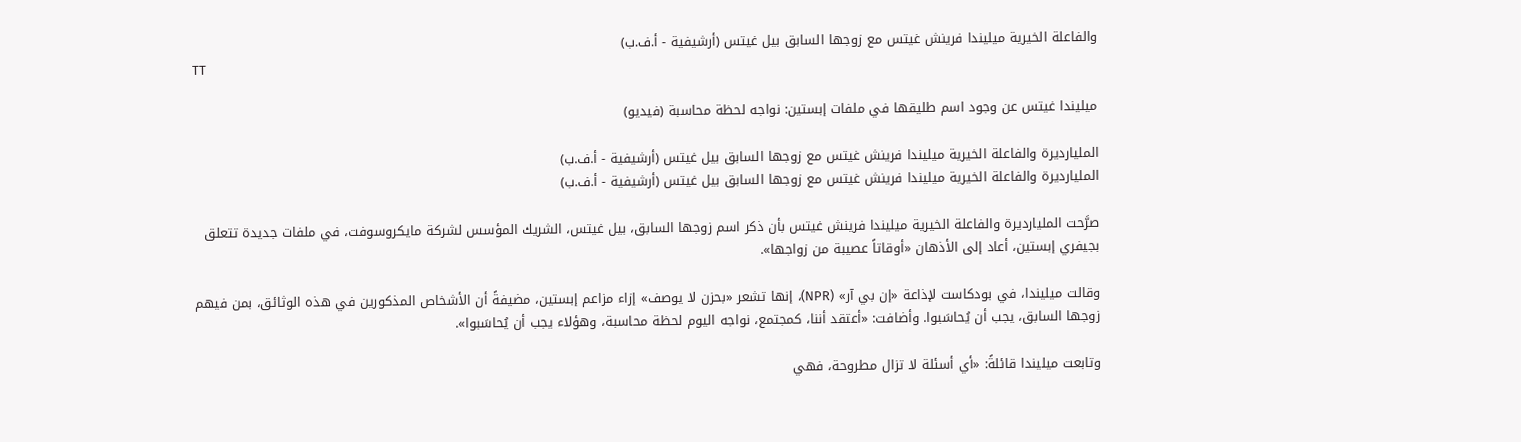والفاعلة الخيرية ميليندا فرينش غيتس مع زوجها السابق بيل غيتس (أرشيفية - أ.ف.ب)
TT

ميليندا غيتس عن وجود اسم طليقها في ملفات إبستين: نواجه لحظة محاسبة (فيديو)

المليارديرة والفاعلة الخيرية ميليندا فرينش غيتس مع زوجها السابق بيل غيتس (أرشيفية - أ.ف.ب)
المليارديرة والفاعلة الخيرية ميليندا فرينش غيتس مع زوجها السابق بيل غيتس (أرشيفية - أ.ف.ب)

صرَّحت المليارديرة والفاعلة الخيرية ميليندا فرينش غيتس بأن ذكر اسم زوجها السابق، بيل غيتس، الشريك المؤسس لشركة مايكروسوفت، في ملفات جديدة تتعلق بجيفري إبستين، أعاد إلى الأذهان «أوقاتاً عصيبة من زواجها».

وقالت ميليندا، في بودكاست لإذاعة «إن بي آر» (NPR)، إنها تشعر «بحزن لا يوصف» إزاء مزاعم إبستين، مضيفةً أن الأشخاص المذكورين في هذه الوثائق، بمن فيهم زوجها السابق، يجب أن يُحاسَبوا. وأضافت: «أعتقد أننا، كمجتمع، نواجه اليوم لحظة محاسبة، وهؤلاء يجب أن يُحاسَبوا».

وتابعت ميليندا قائلةً: «أي أسئلة لا تزال مطروحة، فهي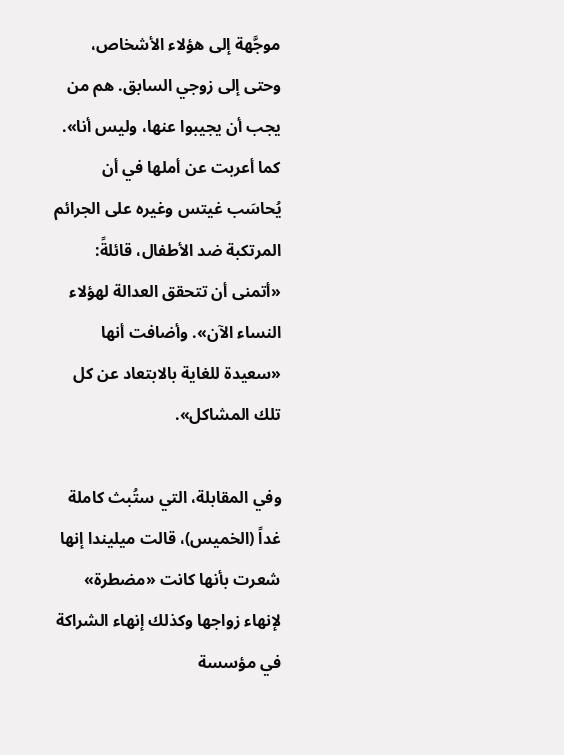موجَّهة إلى هؤلاء الأشخاص، وحتى إلى زوجي السابق. هم من يجب أن يجيبوا عنها، وليس أنا». كما أعربت عن أملها في أن يُحاسَب غيتس وغيره على الجرائم المرتكبة ضد الأطفال، قائلةً: «أتمنى أن تتحقق العدالة لهؤلاء النساء الآن». وأضافت أنها «سعيدة للغاية بالابتعاد عن كل تلك المشاكل».

وفي المقابلة، التي ستُبث كاملة غداً (الخميس)، قالت ميليندا إنها شعرت بأنها كانت «مضطرة» لإنهاء زواجها وكذلك إنهاء الشراكة في مؤسسة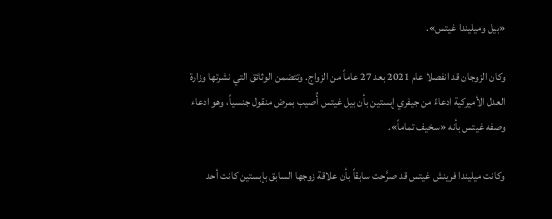«بيل وميليندا غيتس».

وكان الزوجان قد انفصلا عام 2021 بعد 27 عاماً من الزواج. وتتضمن الوثائق التي نشرتها وزارة العدل الأميركية ادعاءً من جيفري إبستين بأن بيل غيتس أُصيب بمرض منقول جنسياً، وهو ادعاء وصفه غيتس بأنه «سخيف تماماً».

وكانت ميليندا فرينش غيتس قد صرَّحت سابقاً بأن علاقة زوجها السابق بإبستين كانت أحد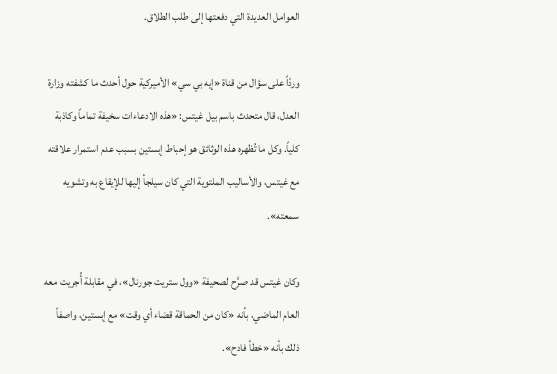العوامل العديدة التي دفعتها إلى طلب الطلاق.

وردّاً على سؤال من قناة «إيه بي سي» الأميركية حول أحدث ما كشفته وزارة العدل، قال متحدث باسم بيل غيتس: «هذه الادعاءات سخيفة تماماً وكاذبة كلياً. وكل ما تُظهره هذه الوثائق هو إحباط إبستين بسبب عدم استمرار علاقته مع غيتس، والأساليب الملتوية التي كان سيلجأ إليها للإيقاع به وتشويه سمعته».

وكان غيتس قد صرَّح لصحيفة «وول ستريت جورنال»، في مقابلة أُجريت معه العام الماضي، بأنه «كان من الحماقة قضاء أي وقت» مع إبستين، واصفاً ذلك بأنه «خطأ فادح».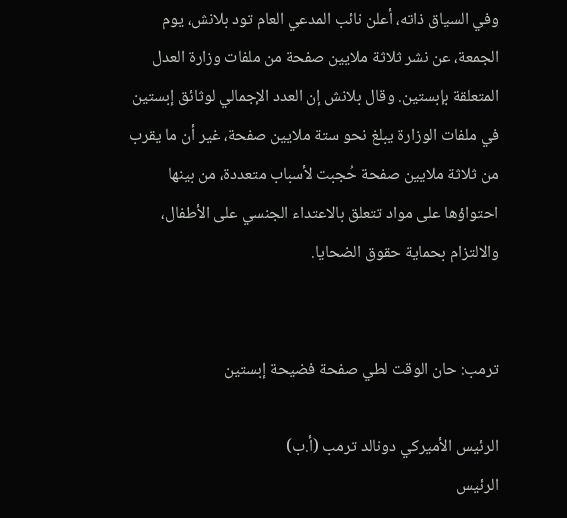وفي السياق ذاته، أعلن نائب المدعي العام تود بلانش، يوم الجمعة، عن نشر ثلاثة ملايين صفحة من ملفات وزارة العدل المتعلقة بإبستين. وقال بلانش إن العدد الإجمالي لوثائق إبستين في ملفات الوزارة يبلغ نحو ستة ملايين صفحة، غير أن ما يقرب من ثلاثة ملايين صفحة حُجبت لأسباب متعددة، من بينها احتواؤها على مواد تتعلق بالاعتداء الجنسي على الأطفال، والالتزام بحماية حقوق الضحايا.


ترمب: حان الوقت لطي صفحة فضيحة إبستين

الرئيس الأميركي دونالد ترمب (أ.ب)
الرئيس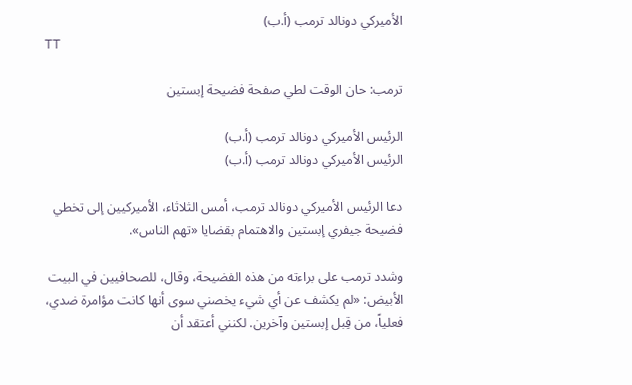الأميركي دونالد ترمب (أ.ب)
TT

ترمب: حان الوقت لطي صفحة فضيحة إبستين

الرئيس الأميركي دونالد ترمب (أ.ب)
الرئيس الأميركي دونالد ترمب (أ.ب)

دعا الرئيس الأميركي دونالد ترمب، أمس الثلاثاء، الأميركيين إلى تخطي فضيحة جيفري إبستين والاهتمام بقضايا «تهم الناس».

وشدد ترمب على براءته من هذه الفضيحة، وقال، للصحافيين في البيت الأبيض: «لم يكشف عن أي شيء يخصني سوى أنها كانت مؤامرة ضدي، فعلياً، من قِبل إبستين وآخرين. لكنني أعتقد أن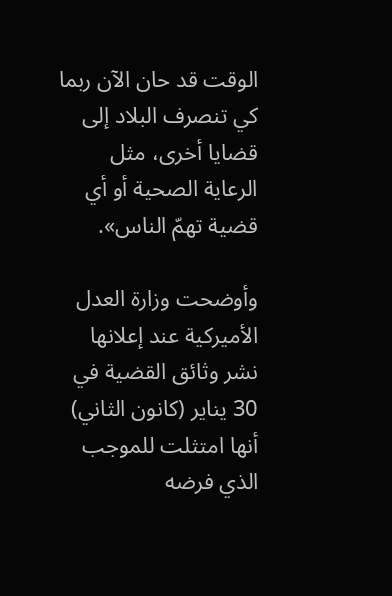الوقت قد حان الآن ربما كي تنصرف البلاد إلى قضايا أخرى، مثل الرعاية الصحية أو أي قضية تهمّ الناس».

وأوضحت وزارة العدل الأميركية عند إعلانها نشر وثائق القضية في 30 يناير (كانون الثاني) أنها امتثلت للموجب الذي فرضه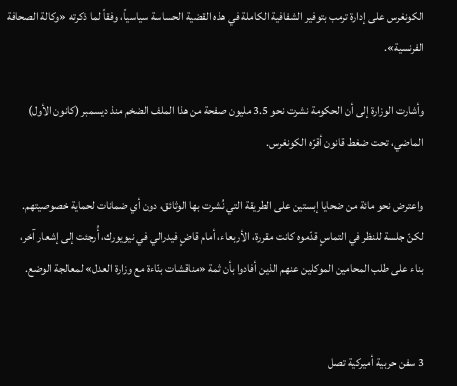الكونغرس على إدارة ترمب بتوفير الشفافية الكاملة في هذه القضية الحساسة سياسياً، وفقاً لما ذكرته «وكالة الصحافة الفرنسية».

وأشارت الوزارة إلى أن الحكومة نشرت نحو 3.5 مليون صفحة من هذا الملف الضخم منذ ديسمبر (كانون الأول) الماضي، تحت ضغط قانون أقرّه الكونغرس.

واعترض نحو مائة من ضحايا إبستين على الطريقة التي نُشرت بها الوثائق، دون أي ضمانات لحماية خصوصيتهم. لكنّ جلسة للنظر في التماسٍ قدّموه كانت مقررة، الأربعاء، أمام قاضٍ فيدرالي في نيويورك، أُرجئت إلى إشعار آخر، بناء على طلب المحامين الموكلين عنهم الذين أفادوا بأن ثمة «مناقشات بنّاءة مع وزارة العدل» لمعالجة الوضع.


3 سفن حربية أميركية تصل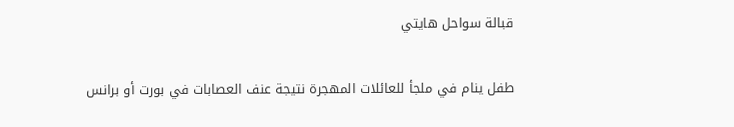قبالة سواحل هايتي

طفل ينام في ملجأ للعائلات المهجرة نتيجة عنف العصابات في بورت أو برانس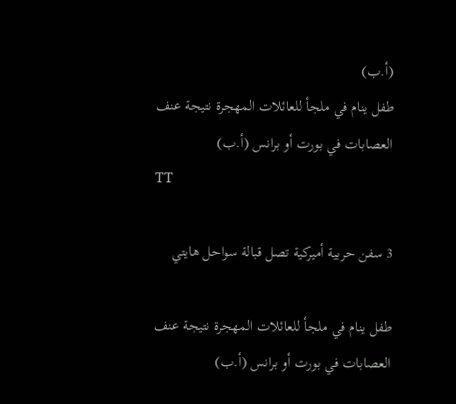(أ.ب)
طفل ينام في ملجأ للعائلات المهجرة نتيجة عنف العصابات في بورت أو برانس (أ.ب)
TT

3 سفن حربية أميركية تصل قبالة سواحل هايتي

طفل ينام في ملجأ للعائلات المهجرة نتيجة عنف العصابات في بورت أو برانس (أ.ب)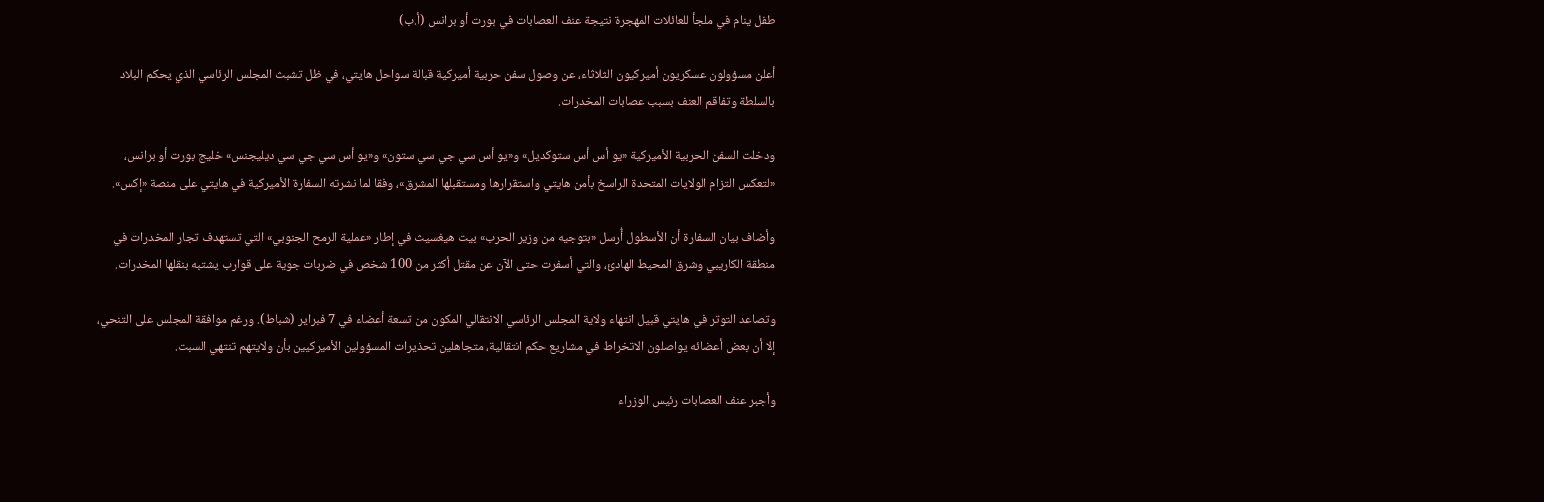طفل ينام في ملجأ للعائلات المهجرة نتيجة عنف العصابات في بورت أو برانس (أ.ب)

أعلن مسؤولون عسكريون أميركيون الثلاثاء، عن وصول سفن حربية أميركية قبالة سواحل هايتي، في ظل تشبث المجلس الرئاسي الذي يحكم البلاد بالسلطة وتفاقم العنف بسبب عصابات المخدرات.

ودخلت السفن الحربية الأميركية «يو أس أس ستوكديل» و«يو أس سي جي سي ستون» و«يو أس سي جي سي ديليجنس» خليج بورت أو برانس، «لتعكس التزام الولايات المتحدة الراسخ بأمن هايتي واستقرارها ومستقبلها المشرق»، وفقا لما نشرته السفارة الأميركية في هايتي على منصة «إكس».

وأضاف بيان السفارة أن الأسطول أُرسل «بتوجيه من وزير الحرب» بيت هيغسيث في إطار «عملية الرمح الجنوبي» التي تستهدف تجار المخدرات في منطقة الكاريبي وشرق المحيط الهادئ، والتي أسفرت حتى الآن عن مقتل أكثر من 100 شخص في ضربات جوية على قوارب يشتبه بنقلها المخدرات.

وتصاعد التوتر في هايتي قبيل انتهاء ولاية المجلس الرئاسي الانتقالي المكون من تسعة أعضاء في 7 فبراير (شباط). ورغم موافقة المجلس على التنحي، إلا أن بعض أعضائه يواصلون الاتخراط في مشاريع حكم انتقالية، متجاهلين تحذيرات المسؤولين الأميركيين بأن ولايتهم تنتهي السبت.

وأجبر عنف العصابات رئيس الوزراء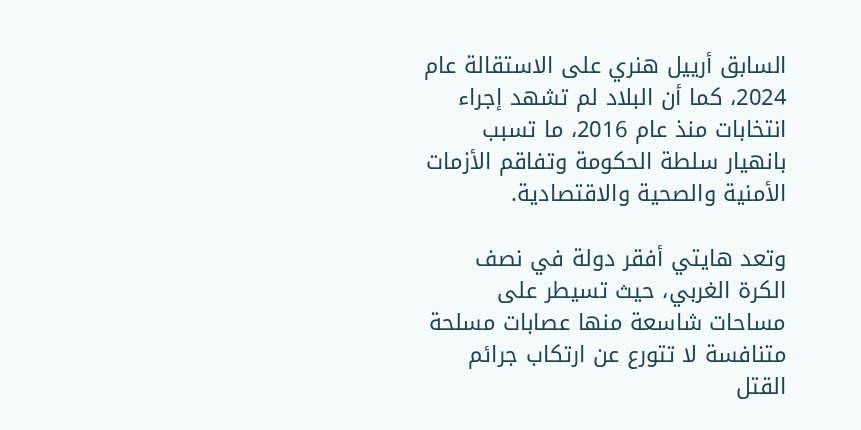السابق أرييل هنري على الاستقالة عام 2024، كما أن البلاد لم تشهد إجراء انتخابات منذ عام 2016، ما تسبب بانهيار سلطة الحكومة وتفاقم الأزمات الأمنية والصحية والاقتصادية.

وتعد هايتي أفقر دولة في نصف الكرة الغربي، حيث تسيطر على مساحات شاسعة منها عصابات مسلحة متنافسة لا تتورع عن ارتكاب جرائم القتل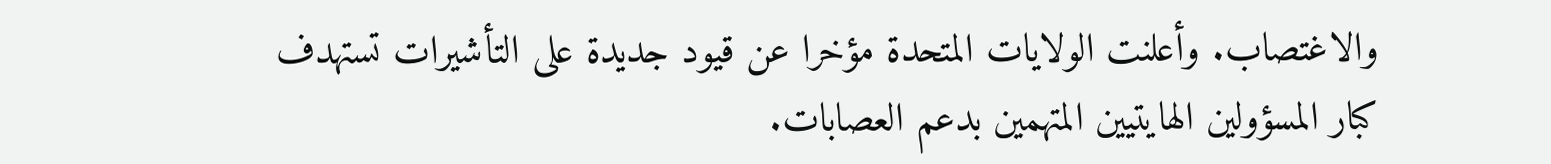والاغتصاب. وأعلنت الولايات المتحدة مؤخرا عن قيود جديدة على التأشيرات تستهدف كبار المسؤولين الهايتيين المتهمين بدعم العصابات.